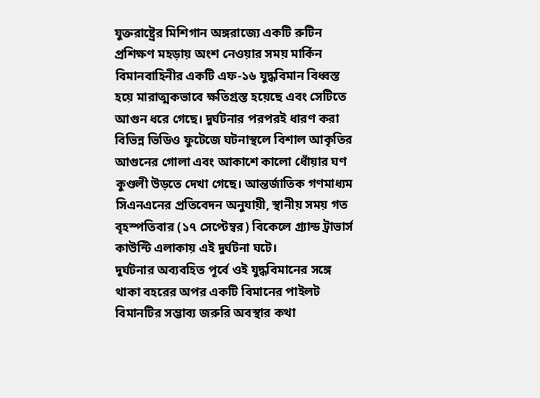যুক্তরাষ্ট্রের মিশিগান অঙ্গরাজ্যে একটি রুটিন প্রশিক্ষণ মহড়ায় অংশ নেওয়ার সময় মার্কিন বিমানবাহিনীর একটি এফ-১৬ যুদ্ধবিমান বিধ্বস্ত হয়ে মারাত্মকভাবে ক্ষতিগ্রস্ত হয়েছে এবং সেটিতে আগুন ধরে গেছে। দুর্ঘটনার পরপরই ধারণ করা বিভিন্ন ভিডিও ফুটেজে ঘটনাস্থলে বিশাল আকৃতির আগুনের গোলা এবং আকাশে কালো ধোঁয়ার ঘণ কুণ্ডলী উড়তে দেখা গেছে। আন্তর্জাতিক গণমাধ্যম সিএনএনের প্রতিবেদন অনুযায়ী, স্থানীয় সময় গত বৃহস্পতিবার (১৭ সেপ্টেম্বর) বিকেলে গ্র্যান্ড ট্রাভার্স কাউন্টি এলাকায় এই দুর্ঘটনা ঘটে।
দুর্ঘটনার অব্যবহিত পূর্বে ওই যুদ্ধবিমানের সঙ্গে থাকা বহরের অপর একটি বিমানের পাইলট বিমানটির সম্ভাব্য জরুরি অবস্থার কথা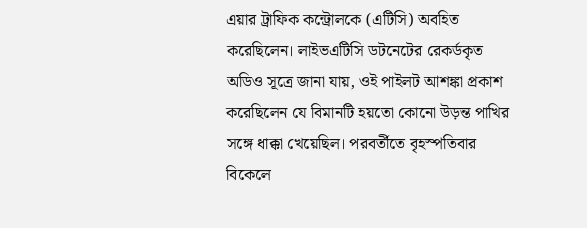এয়ার ট্রাফিক কন্ট্রোলকে (এটিসি) অবহিত করেছিলেন। লাইভএটিসি ডটনেটের রেকর্ডকৃত অডিও সূত্রে জানা যায়, ওই পাইলট আশঙ্কা প্রকাশ করেছিলেন যে বিমানটি হয়তো কোনো উড়ন্ত পাখির সঙ্গে ধাক্কা খেয়েছিল। পরবর্তীতে বৃহস্পতিবার বিকেলে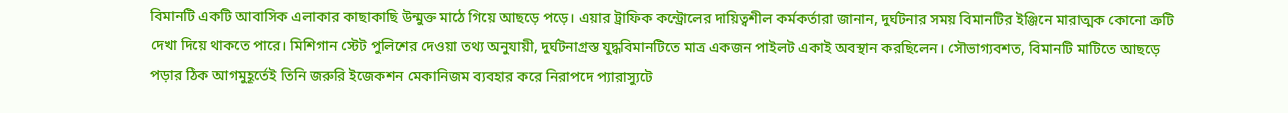বিমানটি একটি আবাসিক এলাকার কাছাকাছি উন্মুক্ত মাঠে গিয়ে আছড়ে পড়ে। এয়ার ট্রাফিক কন্ট্রোলের দায়িত্বশীল কর্মকর্তারা জানান, দুর্ঘটনার সময় বিমানটির ইঞ্জিনে মারাত্মক কোনো ত্রুটি দেখা দিয়ে থাকতে পারে। মিশিগান স্টেট পুলিশের দেওয়া তথ্য অনুযায়ী, দুর্ঘটনাগ্রস্ত যুদ্ধবিমানটিতে মাত্র একজন পাইলট একাই অবস্থান করছিলেন। সৌভাগ্যবশত, বিমানটি মাটিতে আছড়ে পড়ার ঠিক আগমুহূর্তেই তিনি জরুরি ইজেকশন মেকানিজম ব্যবহার করে নিরাপদে প্যারাস্যুটে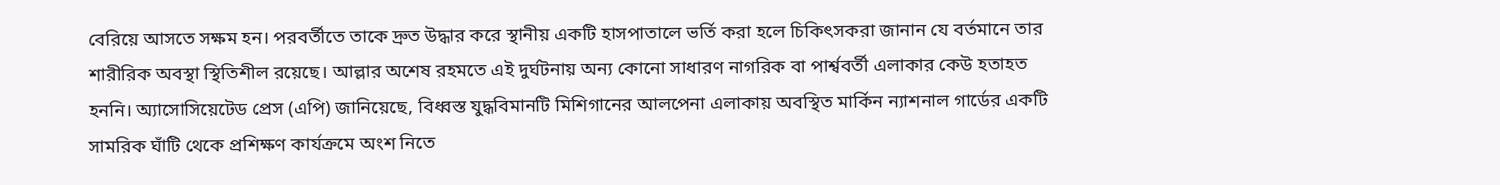বেরিয়ে আসতে সক্ষম হন। পরবর্তীতে তাকে দ্রুত উদ্ধার করে স্থানীয় একটি হাসপাতালে ভর্তি করা হলে চিকিৎসকরা জানান যে বর্তমানে তার শারীরিক অবস্থা স্থিতিশীল রয়েছে। আল্লার অশেষ রহমতে এই দুর্ঘটনায় অন্য কোনো সাধারণ নাগরিক বা পার্শ্ববর্তী এলাকার কেউ হতাহত হননি। অ্যাসোসিয়েটেড প্রেস (এপি) জানিয়েছে, বিধ্বস্ত যুদ্ধবিমানটি মিশিগানের আলপেনা এলাকায় অবস্থিত মার্কিন ন্যাশনাল গার্ডের একটি সামরিক ঘাঁটি থেকে প্রশিক্ষণ কার্যক্রমে অংশ নিতে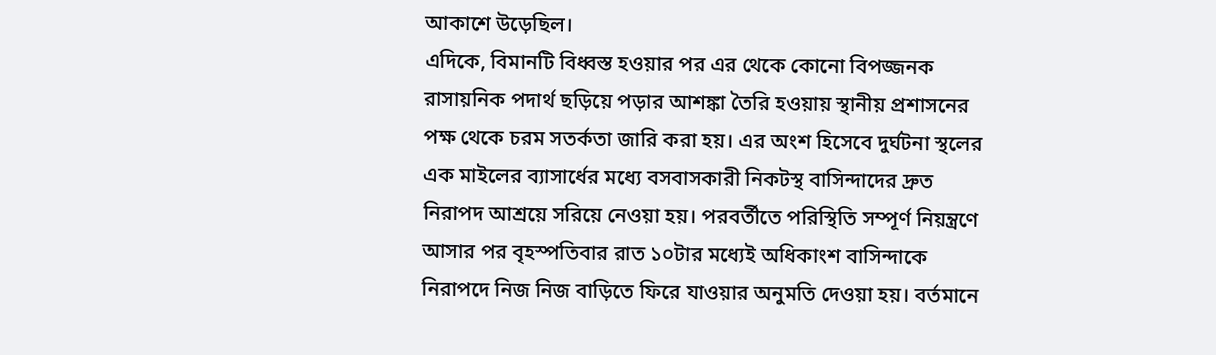আকাশে উড়েছিল।
এদিকে, বিমানটি বিধ্বস্ত হওয়ার পর এর থেকে কোনো বিপজ্জনক রাসায়নিক পদার্থ ছড়িয়ে পড়ার আশঙ্কা তৈরি হওয়ায় স্থানীয় প্রশাসনের পক্ষ থেকে চরম সতর্কতা জারি করা হয়। এর অংশ হিসেবে দুর্ঘটনা স্থলের এক মাইলের ব্যাসার্ধের মধ্যে বসবাসকারী নিকটস্থ বাসিন্দাদের দ্রুত নিরাপদ আশ্রয়ে সরিয়ে নেওয়া হয়। পরবর্তীতে পরিস্থিতি সম্পূর্ণ নিয়ন্ত্রণে আসার পর বৃহস্পতিবার রাত ১০টার মধ্যেই অধিকাংশ বাসিন্দাকে নিরাপদে নিজ নিজ বাড়িতে ফিরে যাওয়ার অনুমতি দেওয়া হয়। বর্তমানে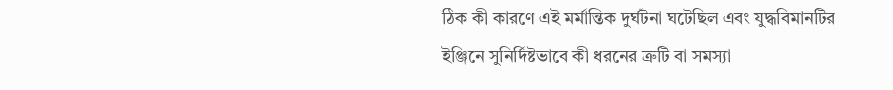ঠিক কী কারণে এই মর্মান্তিক দুর্ঘটনা ঘটেছিল এবং যুদ্ধবিমানটির ইঞ্জিনে সুনির্দিষ্টভাবে কী ধরনের ত্রুটি বা সমস্যা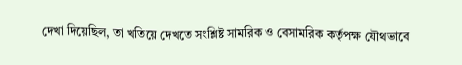দেখা দিয়েছিল, তা খতিয়ে দেখতে সংশ্লিষ্ট সামরিক ও বেসামরিক কর্তৃপক্ষ যৌথভাবে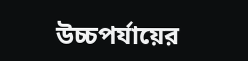উচ্চপর্যায়ের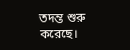তদন্ত শুরু করেছে।